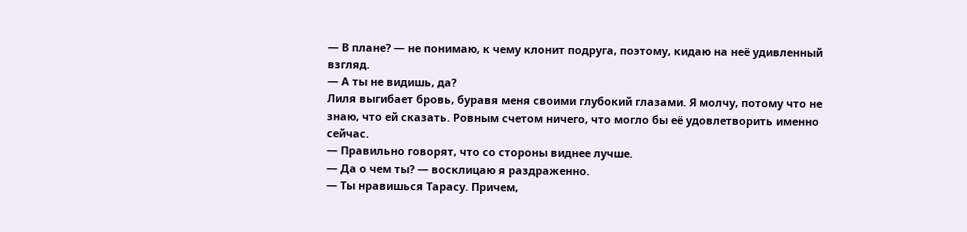— В плане? — не понимаю, к чему клонит подруга, поэтому, кидаю на неё удивленный взгляд.
— А ты не видишь, да?
Лиля выгибает бровь, буравя меня своими глубокий глазами. Я молчу, потому что не знаю, что ей сказать. Ровным счетом ничего, что могло бы её удовлетворить именно сейчас.
— Правильно говорят, что со стороны виднее лучше.
— Да о чем ты? — восклицаю я раздраженно.
— Ты нравишься Тарасу. Причем,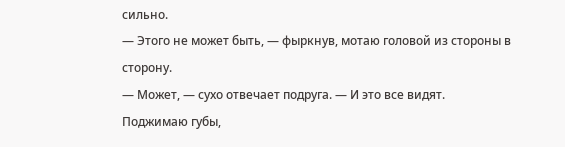сильно.
— Этого не может быть, — фыркнув, мотаю головой из стороны в сторону.
— Может, — сухо отвечает подруга. — И это все видят.
Поджимаю губы,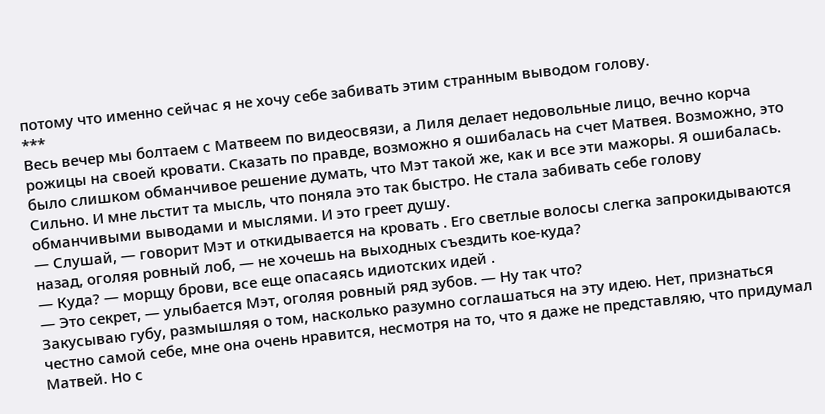потому что именно сейчас я не хочу себе забивать этим странным выводом голову.
***
Весь вечер мы болтаем с Матвеем по видеосвязи, а Лиля делает недовольные лицо, вечно корча рожицы на своей кровати. Сказать по правде, возможно я ошибалась на счет Матвея. Возможно, это было слишком обманчивое решение думать, что Мэт такой же, как и все эти мажоры. Я ошибалась. Сильно. И мне льстит та мысль, что поняла это так быстро. Не стала забивать себе голову обманчивыми выводами и мыслями. И это греет душу.
— Слушай, — говорит Мэт и откидывается на кровать . Его светлые волосы слегка запрокидываются назад, оголяя ровный лоб, — не хочешь на выходных съездить кое-куда?
— Куда? — морщу брови, все еще опасаясь идиотских идей .
— Это секрет, — улыбается Мэт, оголяя ровный ряд зубов. — Ну так что?
Закусываю губу, размышляя о том, насколько разумно соглашаться на эту идею. Нет, признаться честно самой себе, мне она очень нравится, несмотря на то, что я даже не представляю, что придумал Матвей. Но с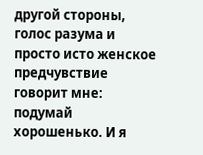другой стороны, голос разума и просто исто женское предчувствие говорит мне: подумай хорошенько. И я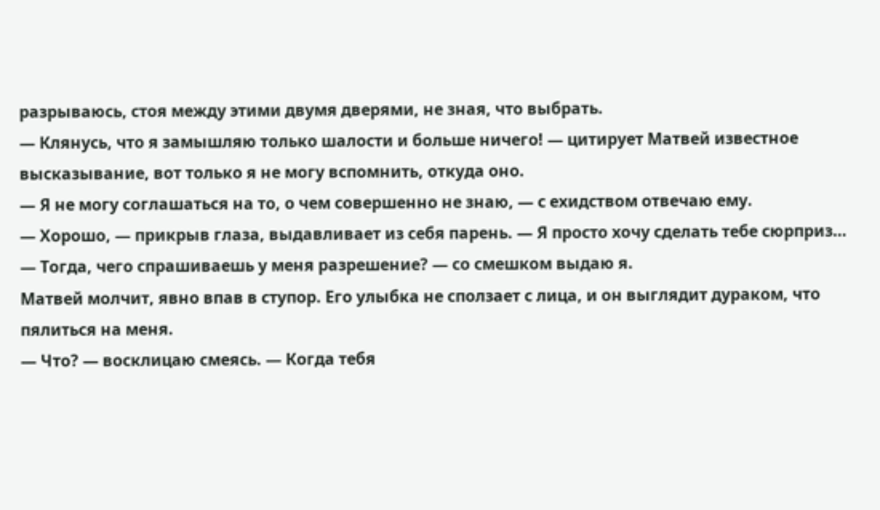разрываюсь, стоя между этими двумя дверями, не зная, что выбрать.
— Клянусь, что я замышляю только шалости и больше ничего! — цитирует Матвей известное высказывание, вот только я не могу вспомнить, откуда оно.
— Я не могу соглашаться на то, о чем совершенно не знаю, — с ехидством отвечаю ему.
— Хорошо, — прикрыв глаза, выдавливает из себя парень. — Я просто хочу сделать тебе сюрприз…
— Тогда, чего спрашиваешь у меня разрешение? — со смешком выдаю я.
Матвей молчит, явно впав в ступор. Его улыбка не сползает с лица, и он выглядит дураком, что пялиться на меня.
— Что? — восклицаю смеясь. — Когда тебя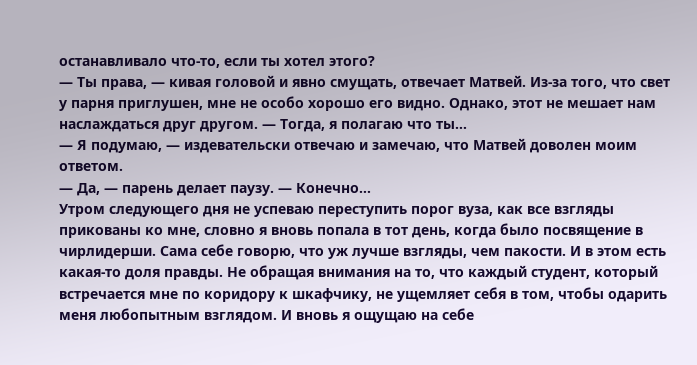останавливало что-то, если ты хотел этого?
— Ты права, — кивая головой и явно смущать, отвечает Матвей. Из-за того, что свет у парня приглушен, мне не особо хорошо его видно. Однако, этот не мешает нам наслаждаться друг другом. — Тогда, я полагаю что ты…
— Я подумаю, — издевательски отвечаю и замечаю, что Матвей доволен моим ответом.
— Да, — парень делает паузу. — Конечно…
Утром следующего дня не успеваю переступить порог вуза, как все взгляды прикованы ко мне, словно я вновь попала в тот день, когда было посвящение в чирлидерши. Сама себе говорю, что уж лучше взгляды, чем пакости. И в этом есть какая-то доля правды. Не обращая внимания на то, что каждый студент, который встречается мне по коридору к шкафчику, не ущемляет себя в том, чтобы одарить меня любопытным взглядом. И вновь я ощущаю на себе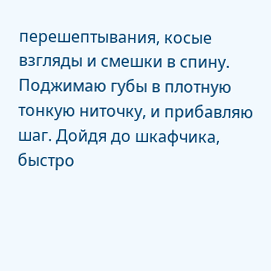перешептывания, косые взгляды и смешки в спину.
Поджимаю губы в плотную тонкую ниточку, и прибавляю шаг. Дойдя до шкафчика, быстро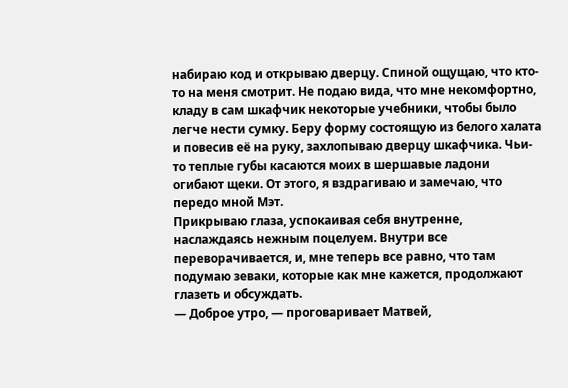набираю код и открываю дверцу. Спиной ощущаю, что кто-то на меня смотрит. Не подаю вида, что мне некомфортно, кладу в сам шкафчик некоторые учебники, чтобы было легче нести сумку. Беру форму состоящую из белого халата и повесив её на руку, захлопываю дверцу шкафчика. Чьи-то теплые губы касаются моих в шершавые ладони огибают щеки. От этого, я вздрагиваю и замечаю, что передо мной Мэт.
Прикрываю глаза, успокаивая себя внутренне, наслаждаясь нежным поцелуем. Внутри все переворачивается, и, мне теперь все равно, что там подумаю зеваки, которые как мне кажется, продолжают глазеть и обсуждать.
— Доброе утро, — проговаривает Матвей,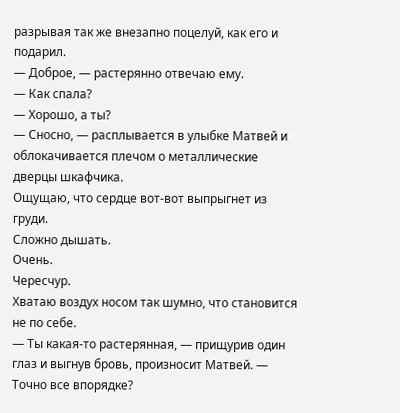разрывая так же внезапно поцелуй, как его и подарил.
— Доброе, — растерянно отвечаю ему.
— Как спала?
— Хорошо, а ты?
— Сносно, — расплывается в улыбке Матвей и облокачивается плечом о металлические дверцы шкафчика.
Ощущаю, что сердце вот-вот выпрыгнет из груди.
Сложно дышать.
Очень.
Чересчур.
Хватаю воздух носом так шумно, что становится не по себе.
— Ты какая-то растерянная, — прищурив один глаз и выгнув бровь, произносит Матвей. — Точно все впорядке?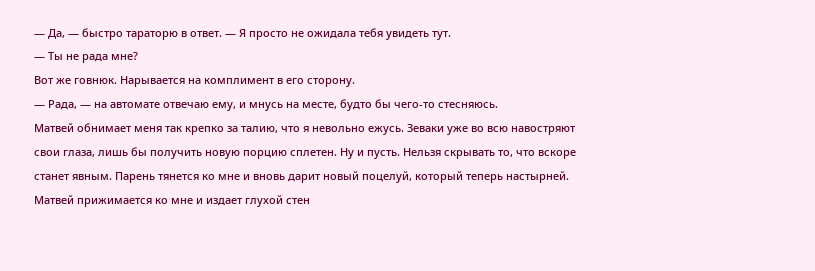— Да, — быстро тараторю в ответ. — Я просто не ожидала тебя увидеть тут.
— Ты не рада мне?
Вот же говнюк. Нарывается на комплимент в его сторону.
— Рада, — на автомате отвечаю ему, и мнусь на месте, будто бы чего-то стесняюсь.
Матвей обнимает меня так крепко за талию, что я невольно ежусь. Зеваки уже во всю навостряют свои глаза, лишь бы получить новую порцию сплетен. Ну и пусть. Нельзя скрывать то, что вскоре станет явным. Парень тянется ко мне и вновь дарит новый поцелуй, который теперь настырней. Матвей прижимается ко мне и издает глухой стен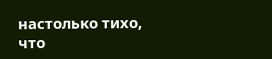настолько тихо, что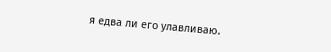я едва ли его улавливаю.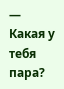— Какая у тебя пара?